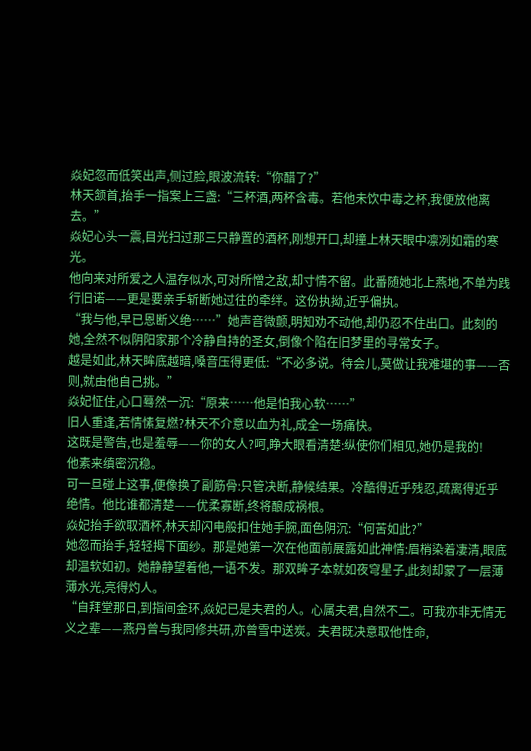焱妃忽而低笑出声,侧过脸,眼波流转:“你醋了?”
林天颔首,抬手一指案上三盏:“三杯酒,两杯含毒。若他未饮中毒之杯,我便放他离去。”
焱妃心头一震,目光扫过那三只静置的酒杯,刚想开口,却撞上林天眼中凛冽如霜的寒光。
他向来对所爱之人温存似水,可对所憎之敌,却寸情不留。此番随她北上燕地,不单为践行旧诺——更是要亲手斩断她过往的牵绊。这份执拗,近乎偏执。
“我与他,早已恩断义绝……”她声音微颤,明知劝不动他,却仍忍不住出口。此刻的她,全然不似阴阳家那个冷静自持的圣女,倒像个陷在旧梦里的寻常女子。
越是如此,林天眸底越暗,嗓音压得更低:“不必多说。待会儿,莫做让我难堪的事——否则,就由他自己挑。”
焱妃怔住,心口蓦然一沉:“原来……他是怕我心软……”
旧人重逢,若情愫复燃?林天不介意以血为礼,成全一场痛快。
这既是警告,也是羞辱——你的女人?呵,睁大眼看清楚:纵使你们相见,她仍是我的!
他素来缜密沉稳。
可一旦碰上这事,便像换了副筋骨:只管决断,静候结果。冷酷得近乎残忍,疏离得近乎绝情。他比谁都清楚——优柔寡断,终将酿成祸根。
焱妃抬手欲取酒杯,林天却闪电般扣住她手腕,面色阴沉:“何苦如此?”
她忽而抬手,轻轻揭下面纱。那是她第一次在他面前展露如此神情:眉梢染着凄清,眼底却温软如初。她静静望着他,一语不发。那双眸子本就如夜穹星子,此刻却蒙了一层薄薄水光,亮得灼人。
“自拜堂那日,到指间金环,焱妃已是夫君的人。心属夫君,自然不二。可我亦非无情无义之辈——燕丹曾与我同修共研,亦曾雪中送炭。夫君既决意取他性命,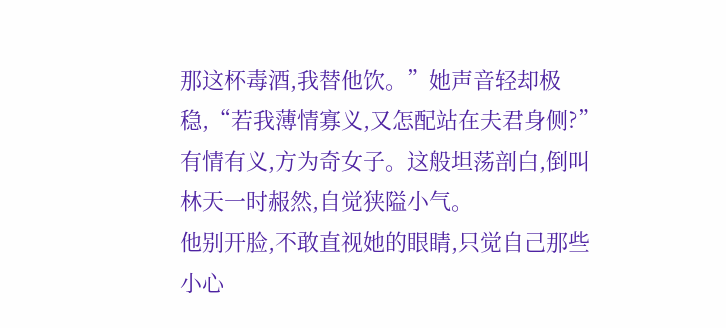那这杯毒酒,我替他饮。”她声音轻却极稳,“若我薄情寡义,又怎配站在夫君身侧?”
有情有义,方为奇女子。这般坦荡剖白,倒叫林天一时赧然,自觉狭隘小气。
他别开脸,不敢直视她的眼睛,只觉自己那些小心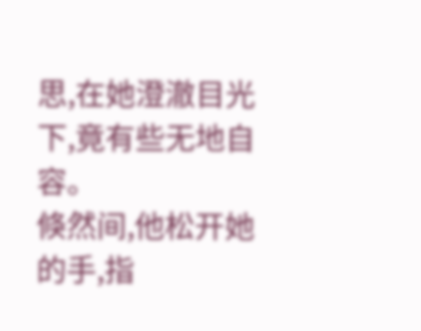思,在她澄澈目光下,竟有些无地自容。
倏然间,他松开她的手,指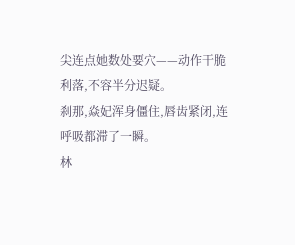尖连点她数处要穴——动作干脆利落,不容半分迟疑。
刹那,焱妃浑身僵住,唇齿紧闭,连呼吸都滞了一瞬。
林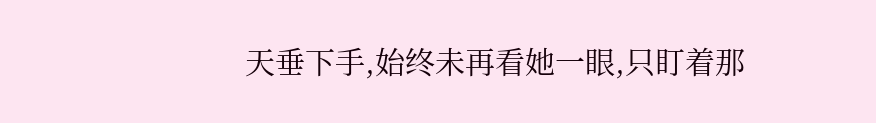天垂下手,始终未再看她一眼,只盯着那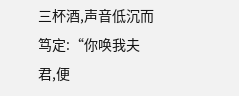三杯酒,声音低沉而笃定:“你唤我夫君,便